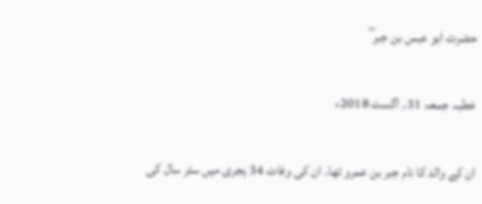حضرت ابو عبس بن جبر ؓ

خطبہ جمعہ 31؍ اگست 2018ء

ان کے والد کا نام جبر بن عمرو تھا۔ ان کی وفات 34 ہجری میں ستر سال کی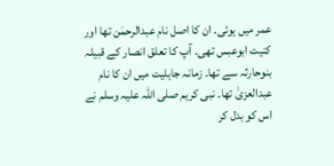عمر میں ہوئی۔ ان کا اصل نام عبدالرحمٰن تھا اور کنیت ابوعبس تھی۔ آپ کا تعلق انصار کے قبیلہ بنوحارثہ سے تھا۔ زمانہ جاہلیت میں ان کا نام عبدالعزیٰ تھا۔ نبی کریم صلی اللہ علیہ وسلم نے اس کو بدل کر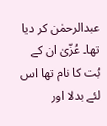عبدالرحمٰن کر دیا تھا۔ عُزّیٰ ان کے بُت کا نام تھا اس لئے بدلا اور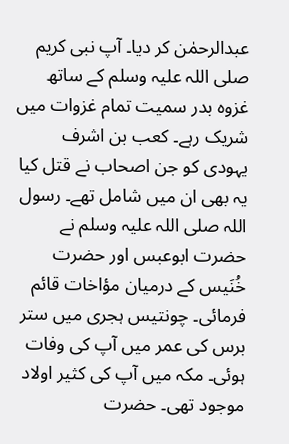عبدالرحمٰن کر دیا۔ آپ نبی کریم صلی اللہ علیہ وسلم کے ساتھ غزوہ بدر سمیت تمام غزوات میں شریک رہے۔ کعب بن اشرف یہودی کو جن اصحاب نے قتل کیا یہ بھی ان میں شامل تھے۔ رسول اللہ صلی اللہ علیہ وسلم نے حضرت ابوعبس اور حضرت خُنَیس کے درمیان مؤاخات قائم فرمائی۔ چونتیس ہجری میں ستر برس کی عمر میں آپ کی وفات ہوئی۔ مکہ میں آپ کی کثیر اولاد موجود تھی۔ حضرت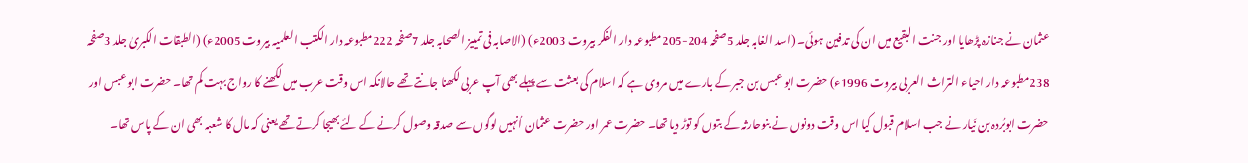عثمان نے جنازہ پڑھایا اور جنت البقیع میں ان کی تدفین ہوئی۔ (اسد الغابہ جلد 5صفحہ 204-205مطبوعہ دار الفکر بیروت 2003ء) (الاصابہ فی تمییز الصحابہ جلد 7صفحہ 222مطبوعہ دار الکتب العلمیہ بیروت 2005ء) (الطبقات الکبریٰ جلد 3صفحہ 238مطبوعہ دار احیاء التراث العربی بیروت 1996ء) حضرت ابو عبس بن جبر کے بارے میں مروی ہے کہ اسلام کی بعثت سے پہلے بھی آپ عربی لکھنا جانتے تھے حالانکہ اس وقت عرب میں لکھنے کا رواج بہت کم تھا۔ حضرت ابو عبس اور حضرت ابوبُردہ بن نَیار نے جب اسلام قبول کیا اس وقت دونوں نے بنوحارثہ کے بتوں کو توڑ دیا تھا۔ حضرت عمر اور حضرت عثمان اُنہیں لوگوں سے صدقہ وصول کرنے کے لئے بھیجا کرتے تھے یعنی کہ مال کا شعبہ بھی ان کے پاس تھا۔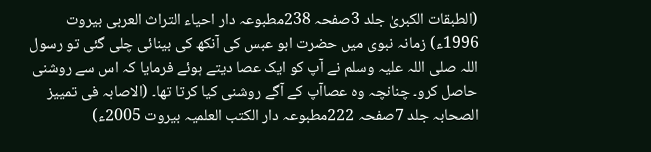(الطبقات الکبریٰ جلد 3صفحہ 238مطبوعہ دار احیاء التراث العربی بیروت 1996ء) زمانہ نبوی میں حضرت ابو عبس کی آنکھ کی بینائی چلی گئی تو رسول اللہ صلی اللہ علیہ وسلم نے آپ کو ایک عصا دیتے ہوئے فرمایا کہ اس سے روشنی حاصل کرو۔ چنانچہ وہ عصاآپ کے آگے روشنی کیا کرتا تھا۔ (الاصابہ فی تمییز الصحابہ جلد 7صفحہ 222مطبوعہ دار الکتب العلمیہ بیروت 2005ء)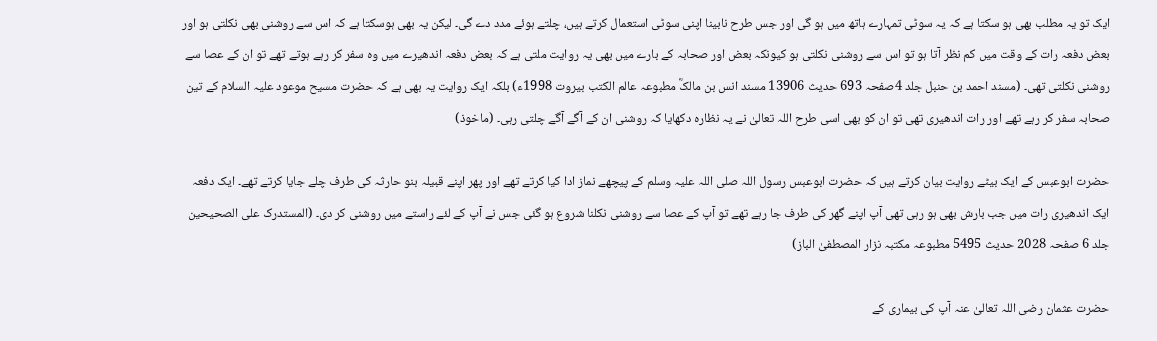ایک تو یہ مطلب بھی ہو سکتا ہے کہ یہ سوٹی تمہارے ہاتھ میں ہو گی اور جس طرح نابینا اپنی سوٹی استعمال کرتے ہیں، چلتے ہوئے مدد دے گی۔ لیکن یہ بھی ہوسکتا ہے کہ اس سے روشنی بھی نکلتی ہو اور بعض دفعہ رات کے وقت میں کم نظر آتا ہو تو اس سے روشنی نکلتی ہو کیونکہ بعض اور صحابہ کے بارے میں بھی یہ روایت ملتی ہے کہ بعض دفعہ اندھیرے میں وہ سفر کر رہے ہوتے تھے تو ان کے عصا سے روشنی نکلتی تھی۔ (مسند احمد بن حنبل جلد 4صفحہ 693 حدیث 13906 مسند انس بن مالکؓ مطبوعہ عالم الکتب بیروت 1998ء) بلکہ ایک روایت یہ بھی ہے کہ حضرت مسیح موعود علیہ السلام کے تین صحابہ سفر کر رہے تھے اور رات اندھیری تھی تو ان کو بھی اسی طرح اللہ تعالیٰ نے یہ نظارہ دکھایا کہ روشنی ان کے آگے آگے چلتی رہی۔ (ماخوذ)

حضرت ابوعبس کے ایک بیٹے روایت بیان کرتے ہیں کہ حضرت ابوعبس رسول اللہ صلی اللہ علیہ وسلم کے پیچھے نماز ادا کیا کرتے تھے اور پھر اپنے قبیلہ بنو حارثہ کی طرف چلے جایا کرتے تھے۔ ایک دفعہ ایک اندھیری رات میں جب بارش بھی ہو رہی تھی آپ اپنے گھر کی طرف جا رہے تھے تو آپ کے عصا سے روشنی نکلنا شروع ہو گئی جس نے آپ کے لئے راستے میں روشنی کر دی۔ (المستدرک علی الصحیحین جلد 6 صفحہ 2028 حدیث 5495 مطبوعہ مکتبہ نزار المصطفیٰ الباز)

حضرت عثمان رضی اللہ تعالیٰ عنہ آپ کی بیماری کے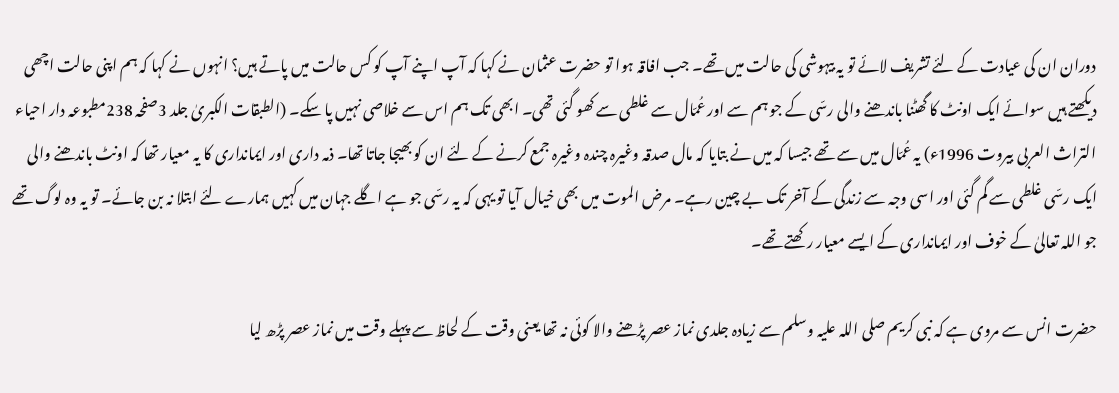دوران ان کی عیادت کے لئے تشریف لائے تو یہ بیہوشی کی حالت میں تھے۔ جب افاقہ ہوا تو حضرت عثمان نے کہا کہ آپ اپنے آپ کو کس حالت میں پاتے ہیں؟ انہوں نے کہا کہ ہم اپنی حالت اچھی دیکھتے ہیں سوائے ایک اونٹ کا گھٹنا باندھنے والی رسّی کے جو ہم سے اور عُمّال سے غلطی سے کھو گئی تھی۔ ابھی تک ہم اس سے خلاصی نہیں پا سکے۔ (الطبقات الکبریٰ جلد 3صفحہ 238مطبوعہ دار احیاء التراث العربی بیروت 1996ء) یہ عُمّال میں سے تھے جیسا کہ میں نے بتایا کہ مال صدقہ وغیرہ چندہ وغیرہ جمع کرنے کے لئے ان کو بھیجا جاتا تھا۔ ذمہ داری اور ایمانداری کا یہ معیار تھا کہ اونٹ باندھنے والی ایک رسّی غلطی سے گم گئی اور اسی وجہ سے زندگی کے آخر تک بے چین رہے۔ مرض الموت میں بھی خیال آیا تو یہی کہ یہ رسّی جو ہے اگلے جہان میں کہیں ہمارے لئے ابتلا نہ بن جائے۔ تو یہ وہ لوگ تھے جو اللہ تعالیٰ کے خوف اور ایمانداری کے ایسے معیار رکھتے تھے۔

حضرت انس سے مروی ہے کہ نبی کریم صلی اللہ علیہ وسلم سے زیادہ جلدی نماز عصر پڑھنے والا کوئی نہ تھا یعنی وقت کے لحاظ سے پہلے وقت میں نماز عصر پڑھ لیا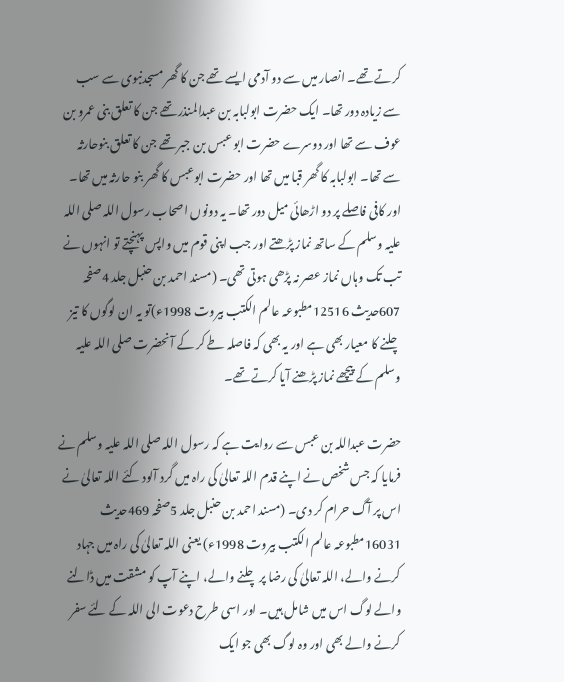کرتے تھے۔ انصار میں سے دو آدمی ایسے تھے جن کا گھر مسجدنبوی سے سب سے زیادہ دور تھا۔ ایک حضرت ابولبابہ بن عبدالمنذر تھے جن کا تعلق بنی عمرو بن عوف سے تھا اور دوسرے حضرت ابو عبس بن جبر تھے جن کا تعلق بنوحارثہ سے تھا۔ ابولبابہ کا گھر قبا میں تھا اور حضرت ابوعبس کا گھر بنو حارثہ میں تھا۔ اور کافی فاصلے پر دو اڑھائی میل دور تھا۔ یہ دونوں اصحاب رسول اللہ صلی اللہ علیہ وسلم کے ساتھ نماز پڑھتے اور جب اپنی قوم میں واپس پہنچتے تو انہوں نے تب تک وہاں نماز عصر نہ پڑھی ہوتی تھی۔ (مسند احمد بن حنبل جلد 4صفحہ 607حدیث 12516مطبوعہ عالم الکتب بیروت 1998ء)تو یہ ان لوگوں کا تیز چلنے کا معیار بھی ہے اور یہ بھی کہ فاصلہ طے کر کے آنحضرت صلی اللہ علیہ وسلم کے پیچھے نماز پڑھنے آیا کرتے تھے۔

حضرت عبداللہ بن عبس سے روایت ہے کہ رسول اللہ صلی اللہ علیہ وسلم نے فرمایا کہ جس شخص نے اپنے قدم اللہ تعالیٰ کی راہ میں گرد آلود کئے اللہ تعالیٰ نے اس پر آگ حرام کر دی۔ (مسند احمد بن حنبل جلد 5صفحہ 469حدیث 16031مطبوعہ عالم الکتب بیروت 1998ء) یعنی اللہ تعالیٰ کی راہ میں جہاد کرنے والے، اللہ تعالیٰ کی رضا پر چلنے والے، اپنے آپ کو مشقت میں ڈالنے والے لوگ اس میں شامل ہیں۔ اور اسی طرح دعوت الی اللہ کے لئے سفر کرنے والے بھی اور وہ لوگ بھی جو ایک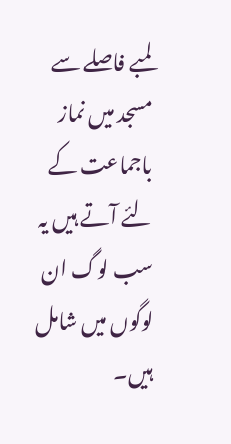لمبے فاصلے سے مسجد میں نماز باجماعت کے لئے آتے ہیں یہ سب لوگ ان لوگوں میں شامل ہیں۔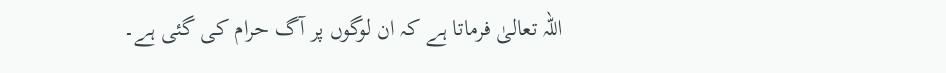اللہ تعالیٰ فرماتا ہے کہ ان لوگوں پر آگ حرام کی گئی ہے۔